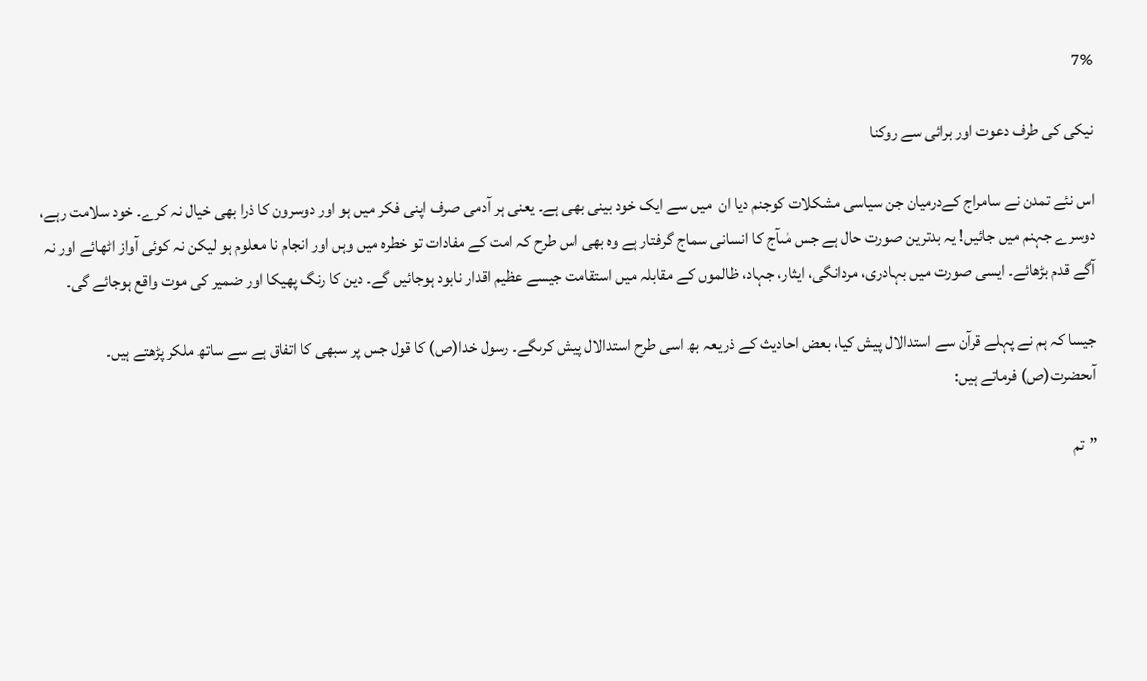7%

نیکی کی طرف دعوت اور برائی سے روکنا

اس نئے تمدن نے سامراج کےدرمیان جن سیاسی مشکلات کوجنم دیا ان  میں سے ایک خود بینی بھی ہے۔ یعنی ہر آدمی صرف اپنی فکر میں ہو اور دوسرون کا ذرا بھی خیال نہ کرے۔ خود سلامت رہے، دوسرے جہنم میں جائیں! یہ بدترین صورت حال ہے جس مٰںآج کا انسانی سماج گرفتار ہے وہ بھی اس طرح کہ امت کے مفادات تو خطرہ میں وہں اور انجام نا معلوم ہو لیکن نہ کوئی آواز اٹھائے اور نہ آگے قدم بڑھائے۔ ایسی صورت میں بہادری، مردانگی، ایثار، جہاد، ظالموں کے مقابلہ میں استقامت جیسے عظیم اقدار نابود ہوجائیں گے۔ دین کا رنگ پھیکا اور ضمیر کی موت واقع ہوجائے گی۔

جیسا کہ ہم نے پہلے قرآن سے استدالال پیش کیا، بعض احادیث کے ذریعہ بھ اسی طرح استدالال پیش کرںگے۔ رسول خدا(ص) کا قول جس پر سبھی کا اتفاق ہے سے ساتھ ملکر پڑھتے ہیں۔ آںحضرت(ص) فرماتے ہیں:

”تم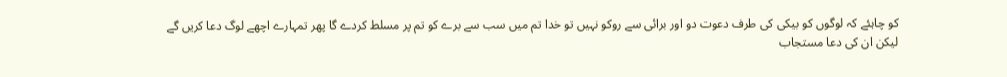کو چاہئے کہ لوگوں کو بیکی کی طرف دعوت دو اور برائی سے روکو نہیں تو خدا تم میں سب سے برے کو تم پر مسلط کردے گا پھر تمہارے اچھے لوگ دعا کریں گے لیکن ان کی دعا مستجاب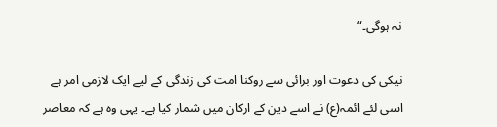نہ ہوگی۔“

نیکی کی دعوت اور برائی سے روکنا امت کی زندگی کے لیے ایک لازمی امر ہے اسی لئے ائمہ(ع) نے اسے دین کے ارکان میں شمار کیا ہے۔ یہی وہ ہے کہ معاصر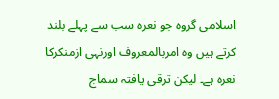اسلامی گروہ جو نعرہ سب سے پہلے بلند کرتے ہیں وہ امربالمعروف اورنہی ازمنکرکا نعرہ ہے۔ لیکن ترقی یافتہ سماج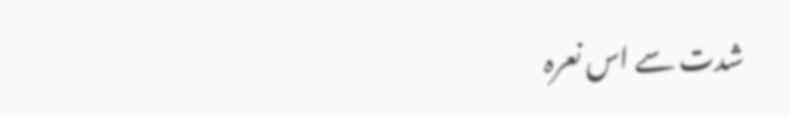شدت سے اس نعرہ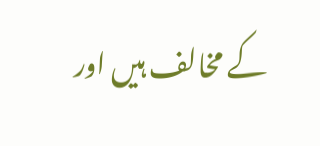کے مخالف ہیں اور